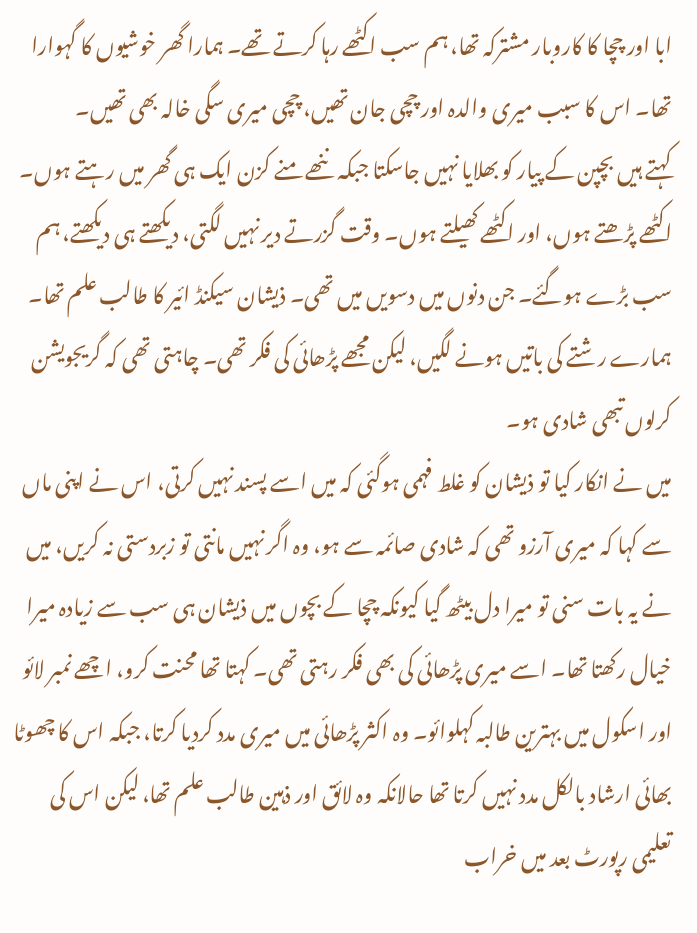ابا اور چچا کا کاروبار مشترکہ تھا، ہم سب اکٹھے رہا کرتے تھے۔ ہمارا گھر خوشیوں کا گہوارا تھا۔ اس کا سبب میری والدہ اور چچی جان تھیں، چچی میری سگی خالہ بھی تھیں۔
کہتے ہیں بچپن کے پیار کو بھلایا نہیں جاسکتا جبکہ ننھے منے کزن ایک ہی گھر میں رہتے ہوں۔ اکٹھے پڑھتے ہوں، اور اکٹھے کھیلتے ہوں۔ وقت گزرتے دیر نہیں لگتی، دیکھتے ہی دیکھتے، ہم سب بڑے ہوگئے۔ جن دنوں میں دسویں میں تھی۔ ذیشان سیکنڈ ائیر کا طالب علم تھا۔ ہمارے رشتے کی باتیں ہونے لگیں، لیکن مجھے پڑھائی کی فکر تھی۔ چاہتی تھی کہ گریجویشن کرلوں تبھی شادی ہو۔
میں نے انکار کیا تو ذیشان کو غلط فہمی ہوگئی کہ میں اسے پسند نہیں کرتی، اس نے اپنی ماں سے کہا کہ میری آرزو تھی کہ شادی صائمہ سے ہو، وہ اگر نہیں مانتی تو زبردستی نہ کریں، میں نے یہ بات سنی تو میرا دل بیٹھ گیا کیونکہ چچا کے بچوں میں ذیشان ہی سب سے زیادہ میرا خیال رکھتا تھا۔ اسے میری پڑھائی کی بھی فکر رہتی تھی۔ کہتا تھا محنت کرو، اچھے نمبر لائو اور اسکول میں بہترین طالبہ کہلوائو۔ وہ اکثر پڑھائی میں میری مدد کردیا کرتا، جبکہ اس کا چھوٹا بھائی ارشاد بالکل مدد نہیں کرتا تھا حالانکہ وہ لائق اور ذہین طالب علم تھا، لیکن اس کی تعلیمی رپورٹ بعد میں خراب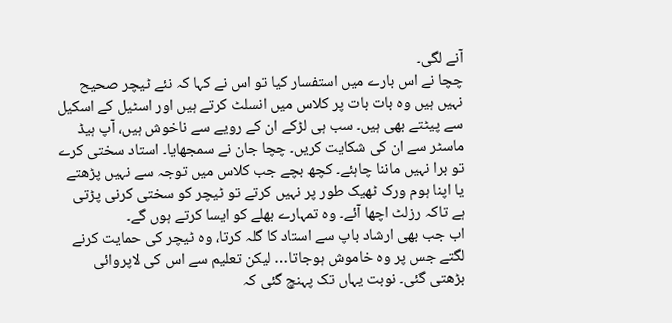آنے لگی۔
چچا نے اس بارے میں استفسار کیا تو اس نے کہا کہ نئے ٹیچر صحیح نہیں ہیں وہ بات بات پر کلاس میں انسلٹ کرتے ہیں اور اسٹیل کے اسکیل سے پیٹتے بھی ہیں۔ سب ہی لڑکے ان کے رویے سے ناخوش ہیں، آپ ہیڈ ماسٹر سے ان کی شکایت کریں۔ چچا جان نے سمجھایا۔ استاد سختی کرے تو برا نہیں ماننا چاہئے۔ کچھ بچے جب کلاس میں توجہ سے نہیں پڑھتے یا اپنا ہوم ورک ٹھیک طور پر نہیں کرتے تو ٹیچر کو سختی کرنی پڑتی ہے تاکہ رزلٹ اچھا آئے۔ وہ تمہارے بھلے کو ایسا کرتے ہوں گے۔
اب جب بھی ارشاد باپ سے استاد کا گلہ کرتا، وہ ٹیچر کی حمایت کرنے لگتے جس پر وہ خاموش ہوجاتا… لیکن تعلیم سے اس کی لاپروائی بڑھتی گئی۔ نوبت یہاں تک پہنچ گئی کہ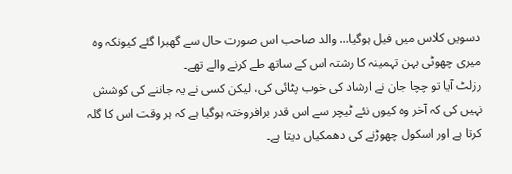دسویں کلاس میں فیل ہوگیا… والد صاحب اس صورت حال سے گھبرا گئے کیونکہ وہ میری چھوٹی بہن تہمینہ کا رشتہ اس کے ساتھ طے کرنے والے تھے۔
رزلٹ آیا تو چچا جان نے ارشاد کی خوب پٹائی کی، لیکن کسی نے یہ جاننے کی کوشش نہیں کی کہ آخر وہ کیوں نئے ٹیچر سے اس قدر برافروختہ ہوگیا ہے کہ ہر وقت اس کا گلہ کرتا ہے اور اسکول چھوڑنے کی دھمکیاں دیتا ہے۔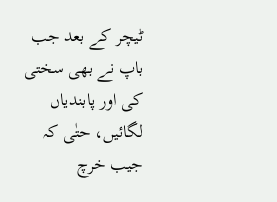ٹیچر کے بعد جب باپ نے بھی سختی کی اور پابندیاں لگائیں، حتٰی کہ جیب خرچ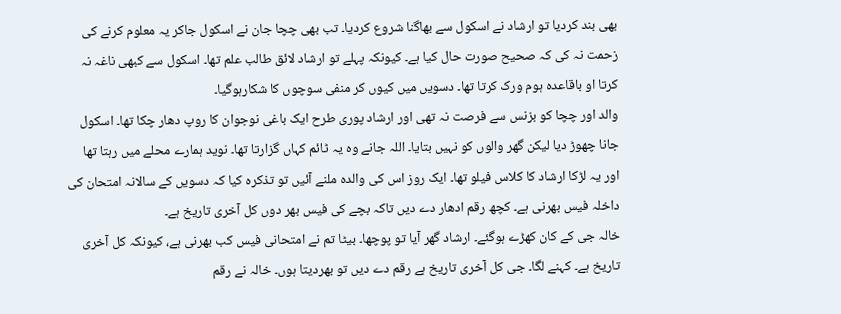بھی بند کردیا تو ارشاد نے اسکول سے بھاگنا شروع کردیا۔ تب بھی چچا جان نے اسکول جاکر یہ معلوم کرنے کی زحمت نہ کی کہ صحیح صورت حال کیا ہے۔ کیونکہ پہلے تو ارشاد لائق طالب علم تھا۔ اسکول سے کبھی ناغہ نہ کرتا او باقاعدہ ہوم ورک کرتا تھا۔ دسویں میں کیوں کر منفی سوچوں کا شکارہوگیا۔
والد اور چچا کو بزنس سے فرصت نہ تھی اور ارشاد پوری طرح ایک باغی نوجوان کا روپ دھار چکا تھا۔ اسکول جانا چھوڑ دیا لیکن گھر والوں کو نہیں بتایا۔ اللہ جانے وہ یہ ٹائم کہاں گزارتا تھا۔ نوید ہمارے محلے میں رہتا تھا اور یہ لڑکا ارشاد کا کلاس فیلو تھا۔ ایک روز اس کی والدہ ملنے آئیں تو تذکرہ کیا کہ دسویں کے سالانہ امتحان کی داخلہ فیس بھرنی ہے۔ کچھ رقم ادھار دے دیں تاکہ بچے کی فیس بھر دوں کل آخری تاریخ ہے۔
خالہ جی کے کان کھڑے ہوگئے۔ ارشاد گھر آیا تو پوچھا۔ بیٹا تم نے امتحانی فیس کب بھرنی ہے، کیونکہ کل آخری تاریخ ہے۔ کہنے لگا۔ جی کل آخری تاریخ ہے رقم دے دیں تو بھردیتا ہوں۔ خالہ نے رقم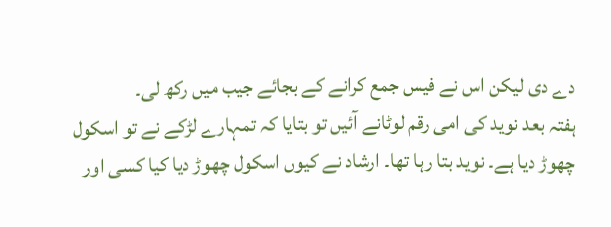دے دی لیکن اس نے فیس جمع کرانے کے بجائے جیب میں رکھ لی۔
ہفتہ بعد نوید کی امی رقم لوٹانے آئیں تو بتایا کہ تمہارے لڑکے نے تو اسکول چھوڑ دیا ہے۔ نوید بتا رہا تھا۔ ارشاد نے کیوں اسکول چھوڑ دیا کیا کسی اور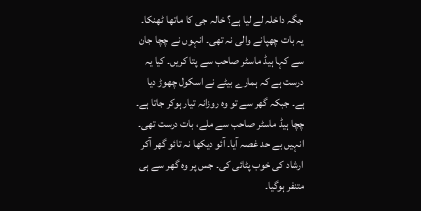جگہ داخلہ لے لیا ہے؟ خالہ جی کا ماتھا ٹھنکا۔ یہ بات چھپانے والی نہ تھی۔ انہوں نے چچا جان سے کہا ہیڈ ماسٹر صاحب سے پتا کریں۔ کیا یہ درست ہے کہ ہمارے بیٹے نے اسکول چھوڑ دیا ہے۔ جبکہ گھر سے تو وہ روزانہ تیار ہوکر جاتا ہے۔
چچا ہیڈ ماسٹر صاحب سے ملے، بات درست تھی۔ انہیں بے حد غصہ آیا۔ آئو دیکھا نہ تائو گھر آکر ارشاد کی خوب پٹائی کی۔ جس پر وہ گھر سے ہی متنفر ہوگیا۔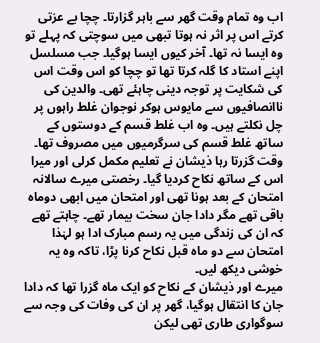اب وہ تمام وقت گھر سے باہر گزارتا۔ چچا بے عزتی کرتے اس پر اثر نہ ہوتا تبھی میں سوچتی کہ پہلے تو وہ ایسا نہ تھا۔ آخر کیوں ایسا ہوگیا۔ جب مسلسل اپنے استاد کا گلہ کرتا تھا تو چچا کو اس وقت اس کی شکایت پر توجہ دینی چاہئے تھی۔ والدین کی ناانصافیوں سے مایوس ہوکر نوجوان غلط راہوں پر چل نکلتے ہیں۔ وہ اب غلط قسم کے دوستوں کے ساتھ غلط قسم کی سرگرمیوں میں مصروف تھا۔
وقت گزرتا رہا ذیشان نے تعلیم مکمل کرلی اور میرا اس کے ساتھ نکاح کردیا گیا۔ رخصتی میرے سالانہ امتحان کے بعد ہونا تھی اور امتحان میں ابھی دوماہ باقی تھے مگر دادا جان سخت بیمار تھے۔ چاہتے تھے کہ ان کی زندگی میں یہ رسم مبارک ادا ہو لہٰذا امتحان سے دو ماہ قبل نکاح کرنا پڑا، تاکہ وہ یہ خوشی دیکھ لیں۔
میرے اور ذیشان کے نکاح کو ایک ماہ گزرا تھا کہ دادا جان کا انتقال ہوگیا، گھر پر ان کی وفات کی وجہ سے سوگواری طاری تھی لیکن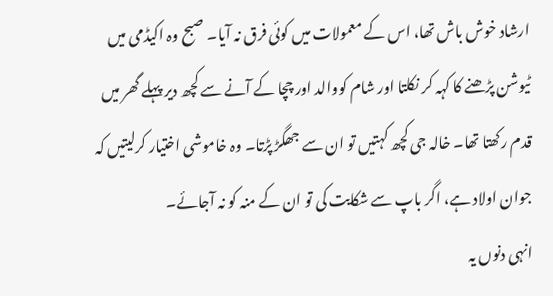ارشاد خوش باش تھا، اس کے معمولات میں کوئی فرق نہ آیا۔ صبح وہ اکیڈمی میں ٹیوشن پڑھنے کا کہہ کر نکلتا اور شام کووالد اور چچا کے آنے سے کچھ دیر پہلے گھر میں قدم رکھتا تھا۔ خالہ جی کچھ کہتیں تو ان سے جھگڑ پڑتا۔ وہ خاموشی اختیار کرلیتیں کہ جوان اولاد ہے، اگر باپ سے شکایت کی تو ان کے منہ کو نہ آجائے۔
انہی دنوں یہ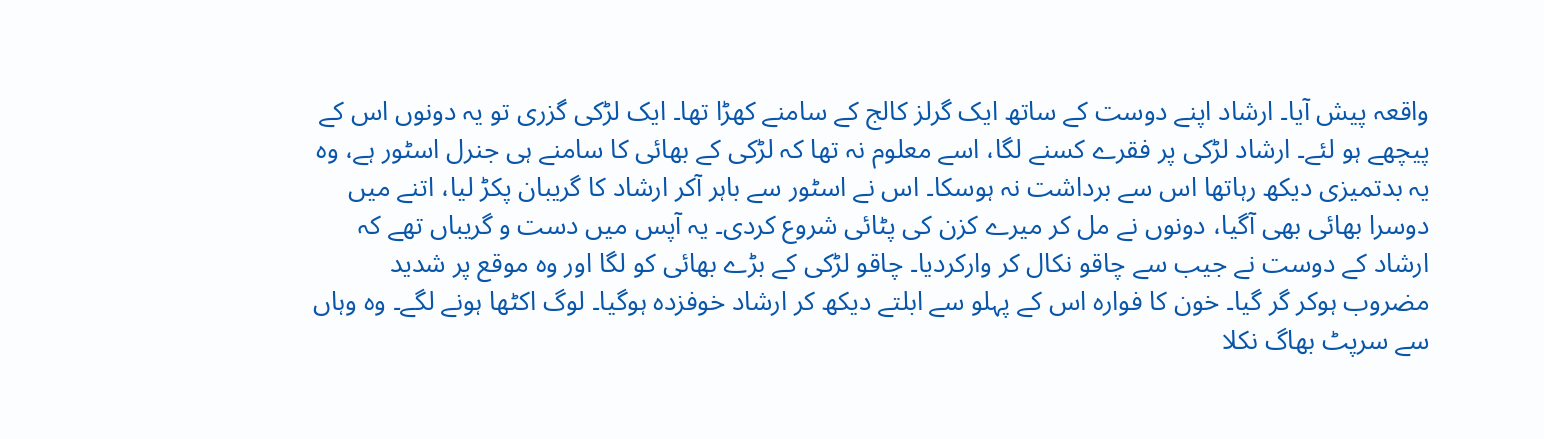واقعہ پیش آیا۔ ارشاد اپنے دوست کے ساتھ ایک گرلز کالج کے سامنے کھڑا تھا۔ ایک لڑکی گزری تو یہ دونوں اس کے پیچھے ہو لئے۔ ارشاد لڑکی پر فقرے کسنے لگا، اسے معلوم نہ تھا کہ لڑکی کے بھائی کا سامنے ہی جنرل اسٹور ہے، وہ یہ بدتمیزی دیکھ رہاتھا اس سے برداشت نہ ہوسکا۔ اس نے اسٹور سے باہر آکر ارشاد کا گریبان پکڑ لیا، اتنے میں دوسرا بھائی بھی آگیا، دونوں نے مل کر میرے کزن کی پٹائی شروع کردی۔ یہ آپس میں دست و گریباں تھے کہ ارشاد کے دوست نے جیب سے چاقو نکال کر وارکردیا۔ چاقو لڑکی کے بڑے بھائی کو لگا اور وہ موقع پر شدید مضروب ہوکر گر گیا۔ خون کا فوارہ اس کے پہلو سے ابلتے دیکھ کر ارشاد خوفزدہ ہوگیا۔ لوگ اکٹھا ہونے لگے۔ وہ وہاں سے سرپٹ بھاگ نکلا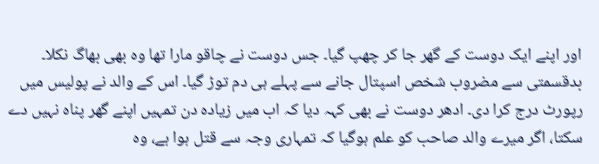اور اپنے ایک دوست کے گھر جا کر چھپ گیا۔ جس دوست نے چاقو مارا تھا وہ بھی بھاگ نکلا۔ بدقسمتی سے مضروب شخص اسپتال جانے سے پہلے ہی دم توڑ گیا۔ اس کے والد نے پولیس میں رپورٹ درج کرا دی۔ ادھر دوست نے بھی کہہ دیا کہ اب میں زیادہ دن تمہیں اپنے گھر پناہ نہیں دے سکتا، اگر میرے والد صاحب کو علم ہوگیا کہ تمہاری وجہ سے قتل ہوا ہے، وہ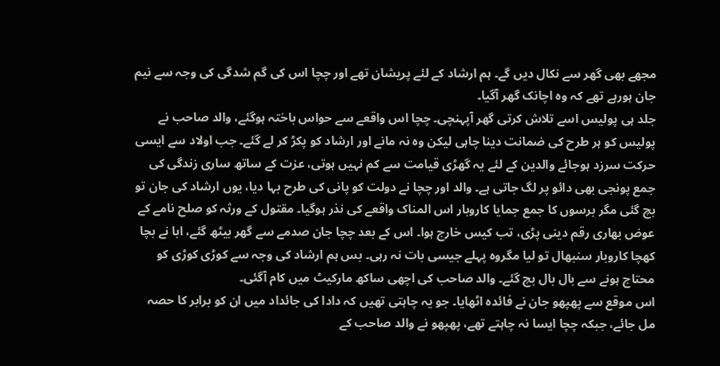مجھے بھی گھر سے نکال دیں گے۔ ہم ارشاد کے لئے پریشان تھے اور چچا اس کی گم شدگی کی وجہ سے نیم جان ہورہے تھے کہ وہ اچانک گھر آگیا۔
جلد ہی پولیس اسے تلاش کرتی گھر آپہنچی۔ چچا اس واقعے سے حواس باختہ ہوگئے، والد صاحب نے پولیس کو ہر طرح کی ضمانت دینا چاہی لیکن وہ نہ مانے اور ارشاد کو پکڑ کر لے گئے۔ جب اولاد سے ایسی حرکت سرزد ہوجائے والدین کے لئے یہ گھڑی قیامت سے کم نہیں ہوتی، عزت کے ساتھ ساری زندگی کی جمع پونجی بھی دائو پر لگ جاتی ہے۔ والد اور چچا نے دولت کو پانی کی طرح بہا دیا، یوں ارشاد کی جان تو بچ گئی مگر برسوں کا جمع جمایا کاروبار اس المناک واقعے کی نذر ہوگیا۔ مقتول کے ورثہ کو صلح نامے کے عوض بھاری رقم دینی پڑی، تب کیس خارج ہوا۔ اس کے بعد چچا جان صدمے سے گھر بیٹھ گئے، ابا نے بچا کھچا کاروبار سنبھال تو لیا مگروہ پہلے جیسی بات نہ رہی۔ بس ہم ارشاد کی وجہ سے کوڑی کوڑی کو محتاج ہونے سے بال بال بچ گئے۔ والد صاحب کی اچھی ساکھ مارکیٹ میں کام آگئی۔
اس موقع سے پھپھو جان نے فائدہ اٹھایا۔ جو یہ چاہتی تھیں کہ دادا کی جائداد میں ان کو برابر کا حصہ مل جائے، جبکہ چچا ایسا نہ چاہتے تھے، پھپھو نے والد صاحب کے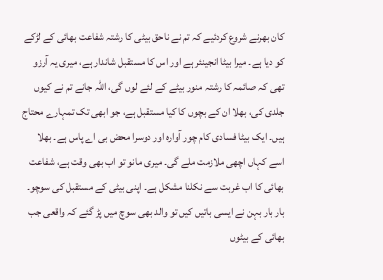کان بھرنے شروع کردئیے کہ تم نے ناحق بیٹی کا رشتہ شفاعت بھائی کے لڑکے کو دیا ہے۔ میرا بیٹا انجینئر ہے اور اس کا مستقبل شاندار ہے، میری یہ آرزو تھی کہ صائمہ کا رشتہ منور بیٹے کے لئے لوں گی، اللہ جانے تم نے کیوں جلدی کی، بھلا ان کے بچوں کا کیا مستقبل ہے، جو ابھی تک تمہارے محتاج ہیں۔ ایک بیٹا فسادی کام چور آوارہ اور دوسرا محض بی اے پاس ہے۔ بھلا اسے کہاں اچھی ملازمت ملے گی۔ میری مانو تو اب بھی وقت ہے، شفاعت بھائی کا اب غربت سے نکلنا مشکل ہے۔ اپنی بیٹی کے مستقبل کی سوچو۔
بار بار بہن نے ایسی باتیں کیں تو والد بھی سوچ میں پڑ گئے کہ واقعی جب بھائی کے بیٹوں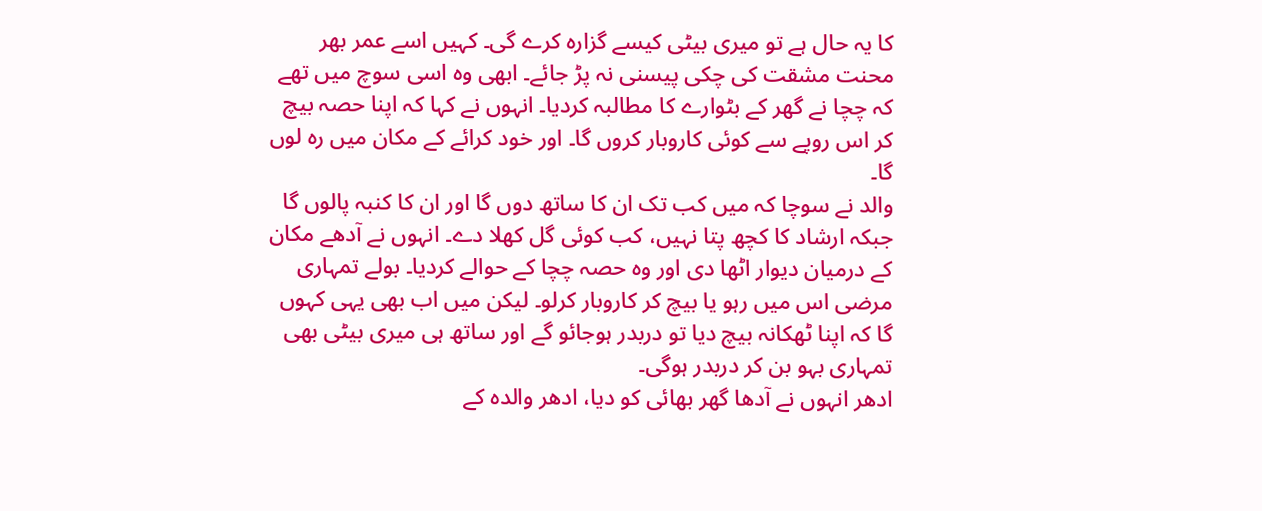کا یہ حال ہے تو میری بیٹی کیسے گزارہ کرے گی۔ کہیں اسے عمر بھر محنت مشقت کی چکی پیسنی نہ پڑ جائے۔ ابھی وہ اسی سوچ میں تھے کہ چچا نے گھر کے بٹوارے کا مطالبہ کردیا۔ انہوں نے کہا کہ اپنا حصہ بیچ کر اس روپے سے کوئی کاروبار کروں گا۔ اور خود کرائے کے مکان میں رہ لوں گا۔
والد نے سوچا کہ میں کب تک ان کا ساتھ دوں گا اور ان کا کنبہ پالوں گا جبکہ ارشاد کا کچھ پتا نہیں، کب کوئی گل کھلا دے۔ انہوں نے آدھے مکان کے درمیان دیوار اٹھا دی اور وہ حصہ چچا کے حوالے کردیا۔ بولے تمہاری مرضی اس میں رہو یا بیچ کر کاروبار کرلو۔ لیکن میں اب بھی یہی کہوں گا کہ اپنا ٹھکانہ بیچ دیا تو دربدر ہوجائو گے اور ساتھ ہی میری بیٹی بھی تمہاری بہو بن کر دربدر ہوگی۔
ادھر انہوں نے آدھا گھر بھائی کو دیا، ادھر والدہ کے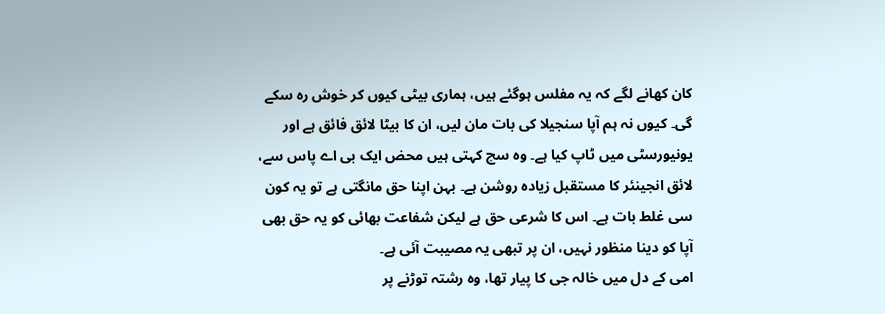کان کھانے لگے کہ یہ مفلس ہوگئے ہیں، ہماری بیٹی کیوں کر خوش رہ سکے گی۔ کیوں نہ ہم آپا سنجیلا کی بات مان لیں، ان کا بیٹا لائق فائق ہے اور یونیورسٹی میں ٹاپ کیا ہے۔ وہ سچ کہتی ہیں محض ایک بی اے پاس سے، لائق انجینئر کا مستقبل زیادہ روشن ہے۔ بہن اپنا حق مانگتی ہے تو یہ کون سی غلط بات ہے۔ اس کا شرعی حق ہے لیکن شفاعت بھائی کو یہ حق بھی آپا کو دینا منظور نہیں، ان پر تبھی یہ مصیبت آئی ہے۔
امی کے دل میں خالہ جی کا پیار تھا، وہ رشتہ توڑنے پر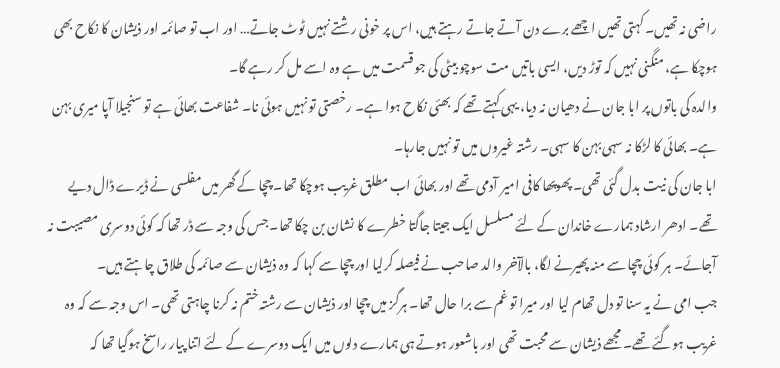راضی نہ تھیں۔ کہتی تھیں اچھے برے دن آتے جاتے رہتے ہیں، اس پر خونی رشتے نہیں ٹوٹ جاتے… اور اب تو صائمہ اور ذیشان کا نکاح بھی ہوچکا ہے، منگنی نہیں کہ توڑ دیں، ایسی باتیں مت سوچو بیٹی کی جو قسمت میں ہے وہ اسے مل کر رہے گا۔
والدہ کی باتوں پر ابا جان نے دھیان نہ دیا، یہی کہتے تھے کہ بھئی نکاح ہوا ہے۔ رخصتی تو نہیں ہوئی نا۔ شفاعت بھائی ہے تو سنجیلا آپا میری بہن ہے۔ بھائی کا لڑکا نہ سہی بہن کا سہی۔ رشتہ غیروں میں تو نہیں جارہا۔
ابا جان کی نیت بدل گئی تھی۔ پھوپھا کافی امیر آدمی تھے اور بھائی اب مطلق غریب ہوچکا تھا۔ چچا کے گھر میں مفلسی نے ڈیرے ڈال دیے تھے۔ ادھر ارشاد ہمارے خاندان کے لئے مسلسل ایک جیتا جاگتا خطرے کا نشان بن چکا تھا۔ جس کی وجہ سے ڈر تھا کہ کوئی دوسری مصیبت نہ آجائے۔ ہر کوئی چچا سے منہ پھیرنے لگا، بالآخر والد صاحب نے فیصلہ کرلیا اور چچا سے کہا کہ وہ ذیشان سے صائمہ کی طلاق چاہتے ہیں۔
جب امی نے یہ سنا تو دل تھام لیا اور میرا تو غم سے برا حال تھا۔ ہرگز میں چچا اور ذیشان سے رشتہ ختم نہ کرنا چاہتی تھی۔ اس وجہ سے کہ وہ غریب ہوگئے تھے۔ مجھے ذیشان سے محبت تھی اور باشعور ہوتے ہی ہمارے دلوں میں ایک دوسرے کے لئے اتنا پیار راسخ ہوگیا تھا کہ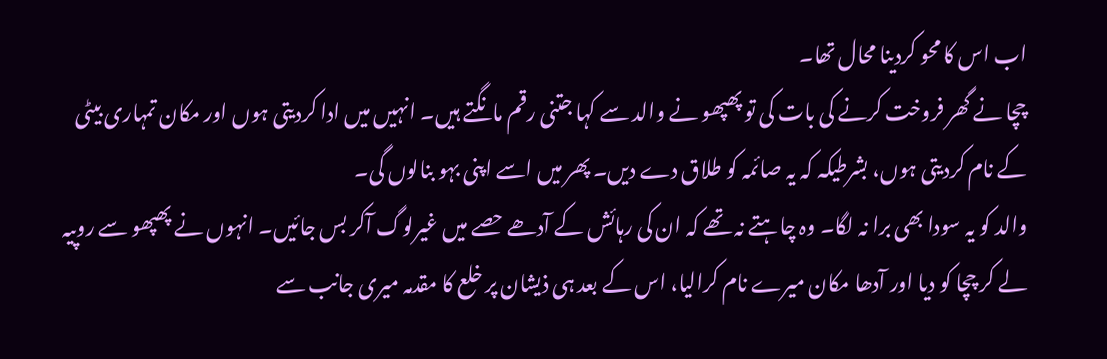اب اس کا محو کردینا محال تھا۔
چچا نے گھر فروخت کرنے کی بات کی تو پھپھو نے والد سے کہا جتنی رقم مانگتے ہیں۔ انہیں میں ادا کردیتی ہوں اور مکان تمہاری بیٹی کے نام کردیتی ہوں، بشرطیکہ کہ یہ صائمہ کو طلاق دے دیں۔ پھر میں اسے اپنی بہو بنالوں گی۔
والد کو یہ سودا بھی برا نہ لگا۔ وہ چاہتے نہ تھے کہ ان کی رہائش کے آدھے حصے میں غیرلوگ آکر بس جائیں۔ انہوں نے پھپھو سے روپیہ لے کر چچا کو دیا اور آدھا مکان میرے نام کرالیا، اس کے بعد ہی ذیشان پر خلع کا مقدمہ میری جانب سے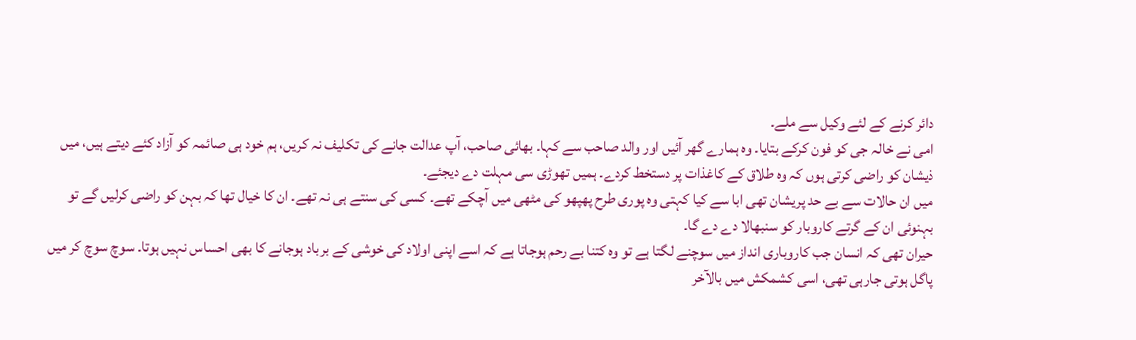دائر کرنے کے لئے وکیل سے ملے۔
امی نے خالہ جی کو فون کرکے بتایا۔ وہ ہمارے گھر آئیں اور والد صاحب سے کہا۔ بھائی صاحب، آپ عدالت جانے کی تکلیف نہ کریں، ہم خود ہی صائمہ کو آزاد کئے دیتے ہیں، میں ذیشان کو راضی کرتی ہوں کہ وہ طلاق کے کاغذات پر دستخط کردے۔ ہمیں تھوڑی سی مہلت دے دیجئے۔
میں ان حالات سے بے حد پریشان تھی ابا سے کیا کہتی وہ پوری طرح پھپھو کی مٹھی میں آچکے تھے۔ کسی کی سنتے ہی نہ تھے۔ ان کا خیال تھا کہ بہن کو راضی کرلیں گے تو بہنوئی ان کے گرتے کاروبار کو سنبھالا دے دے گا۔
حیران تھی کہ انسان جب کاروباری انداز میں سوچنے لگتا ہے تو وہ کتنا بے رحم ہوجاتا ہے کہ اسے اپنی اولاد کی خوشی کے برباد ہوجانے کا بھی احساس نہیں ہوتا۔ سوچ سوچ کر میں پاگل ہوتی جارہی تھی، اسی کشمکش میں بالآخر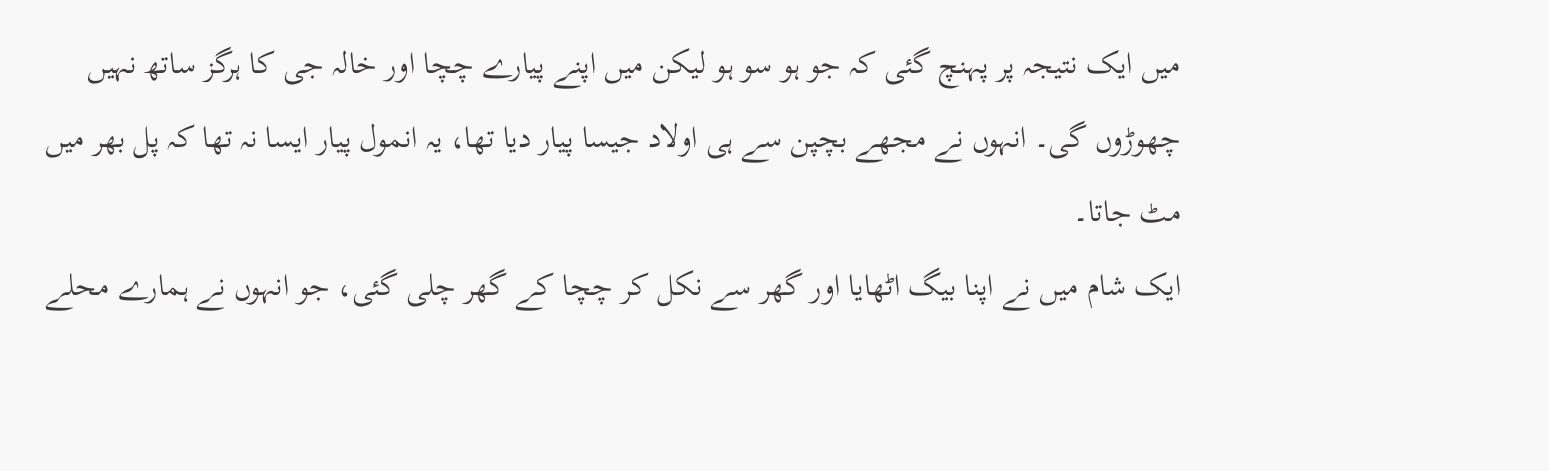میں ایک نتیجہ پر پہنچ گئی کہ جو ہو سو ہو لیکن میں اپنے پیارے چچا اور خالہ جی کا ہرگز ساتھ نہیں چھوڑوں گی۔ انہوں نے مجھے بچپن سے ہی اولاد جیسا پیار دیا تھا، یہ انمول پیار ایسا نہ تھا کہ پل بھر میں مٹ جاتا۔
ایک شام میں نے اپنا بیگ اٹھایا اور گھر سے نکل کر چچا کے گھر چلی گئی، جو انہوں نے ہمارے محلے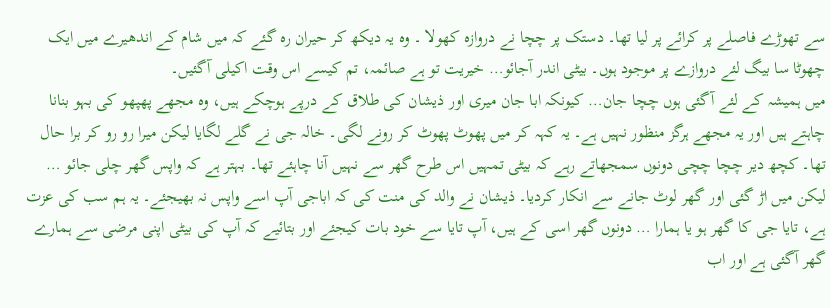سے تھوڑے فاصلے پر کرائے پر لیا تھا۔ دستک پر چچا نے دروازہ کھولا ۔ وہ یہ دیکھ کر حیران رہ گئے کہ میں شام کے اندھیرے میں ایک چھوٹا سا بیگ لئے دروازے پر موجود ہوں۔ بیٹی اندر آجائو… خیریت تو ہے صائمہ، تم کیسے اس وقت اکیلی آگئیں۔
میں ہمیشہ کے لئے آگئی ہوں چچا جان… کیونکہ ابا جان میری اور ذیشان کی طلاق کے درپے ہوچکے ہیں، وہ مجھے پھپھو کی بہو بنانا چاہتے ہیں اور یہ مجھے ہرگز منظور نہیں ہے۔ یہ کہہ کر میں پھوٹ پھوٹ کر رونے لگی۔ خالہ جی نے گلے لگایا لیکن میرا رو رو کر برا حال تھا۔ کچھ دیر چچا چچی دونوں سمجھاتے رہے کہ بیٹی تمہیں اس طرح گھر سے نہیں آنا چاہئے تھا۔ بہتر ہے کہ واپس گھر چلی جائو … لیکن میں اڑ گئی اور گھر لوٹ جانے سے انکار کردیا۔ ذیشان نے والد کی منت کی کہ اباجی آپ اسے واپس نہ بھیجئے۔ یہ ہم سب کی عزت ہے، تایا جی کا گھر ہو یا ہمارا … دونوں گھر اسی کے ہیں، آپ تایا سے خود بات کیجئے اور بتائیے کہ آپ کی بیٹی اپنی مرضی سے ہمارے گھر آگئی ہے اور اب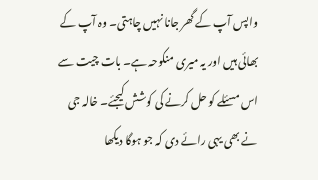واپس آپ کے گھر جانا نہیں چاہتی۔ وہ آپ کے بھائی ہیں اور یہ میری منکوحہ ہے۔ بات چیت سے اس مسئلے کو حل کرنے کی کوشش کیجئے۔ خالہ جی نے بھی یہی رائے دی کہ جو ہوگا دیکھا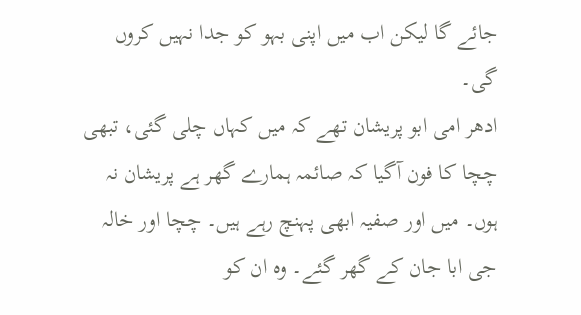جائے گا لیکن اب میں اپنی بہو کو جدا نہیں کروں گی۔
ادھر امی ابو پریشان تھے کہ میں کہاں چلی گئی، تبھی چچا کا فون آگیا کہ صائمہ ہمارے گھر ہے پریشان نہ ہوں۔ میں اور صفیہ ابھی پہنچ رہے ہیں۔ چچا اور خالہ جی ابا جان کے گھر گئے۔ وہ ان کو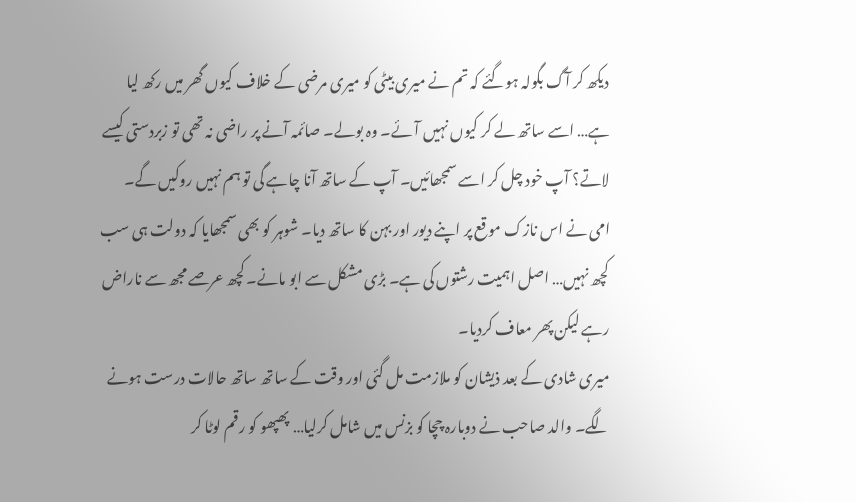دیکھ کر آگ بگولہ ہوگئے کہ تم نے میری بیٹی کو میری مرضی کے خلاف کیوں گھر میں رکھ لیا ہے… اسے ساتھ لے کر کیوں نہیں آئے۔ وہ بولے۔ صائمہ آنے پر راضی نہ تھی تو زبردستی کیسے لاتے؟ آپ خود چل کر اسے سمجھائیں۔ آپ کے ساتھ آنا چاہے گی تو ہم نہیں روکیں گے۔
امی نے اس نازک موقع پر اپنے دیور اور بہن کا ساتھ دیا۔ شوہر کو بھی سمجھایا کہ دولت ہی سب کچھ نہیں… اصل اہمیت رشتوں کی ہے۔ بڑی مشکل سے ابو مانے۔ کچھ عرصے مجھ سے ناراض رہے لیکن پھر معاف کردیا۔
میری شادی کے بعد ذیشان کو ملازمت مل گئی اور وقت کے ساتھ ساتھ حالات درست ہونے لگے۔ والد صاحب نے دوبارہ چچا کو بزنس میں شامل کرلیا… پھپھو کو رقم لوٹا کر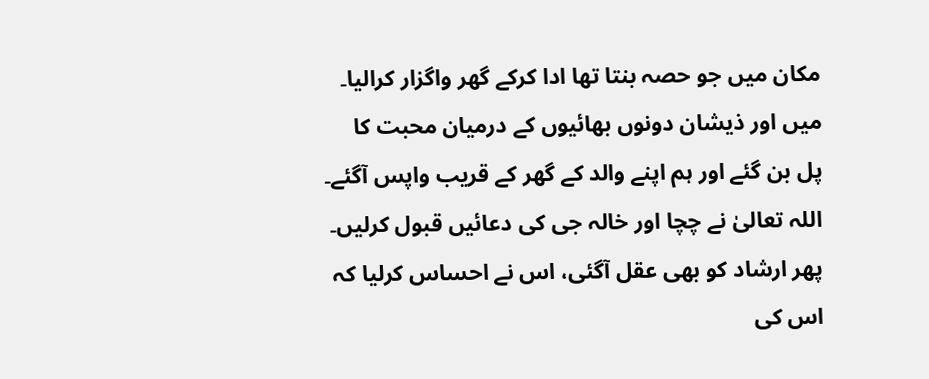مکان میں جو حصہ بنتا تھا ادا کرکے گھر واگزار کرالیا۔ میں اور ذیشان دونوں بھائیوں کے درمیان محبت کا پل بن گئے اور ہم اپنے والد کے گھر کے قریب واپس آگئے۔ اللہ تعالیٰ نے چچا اور خالہ جی کی دعائیں قبول کرلیں۔
پھر ارشاد کو بھی عقل آگئی، اس نے احساس کرلیا کہ اس کی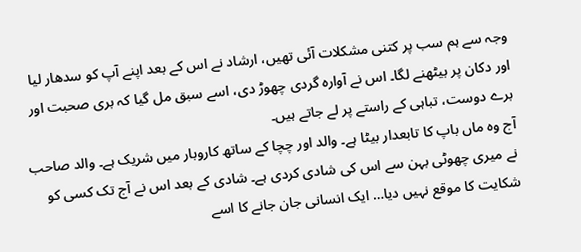وجہ سے ہم سب پر کتنی مشکلات آئی تھیں، ارشاد نے اس کے بعد اپنے آپ کو سدھار لیا اور دکان پر بیٹھنے لگا۔ اس نے آوارہ گردی چھوڑ دی، اسے سبق مل گیا کہ بری صحبت اور برے دوست، تباہی کے راستے پر لے جاتے ہیں۔
آج وہ ماں باپ کا تابعدار بیٹا ہے۔ والد اور چچا کے ساتھ کاروبار میں شریک ہے۔ والد صاحب نے میری چھوٹی بہن سے اس کی شادی کردی ہے۔ شادی کے بعد اس نے آج تک کسی کو شکایت کا موقع نہیں دیا… ایک انسانی جان جانے کا اسے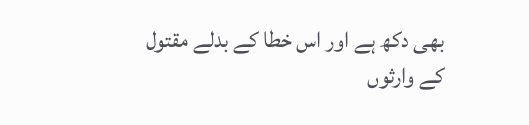بھی دکھ ہے اور اس خطا کے بدلے مقتول کے وارثوں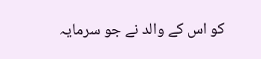کو اس کے والد نے جو سرمایہ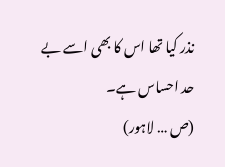نذر کیا تھا اس کا بھی اسے بے حد احساس ہے۔
(ص … لاہور)